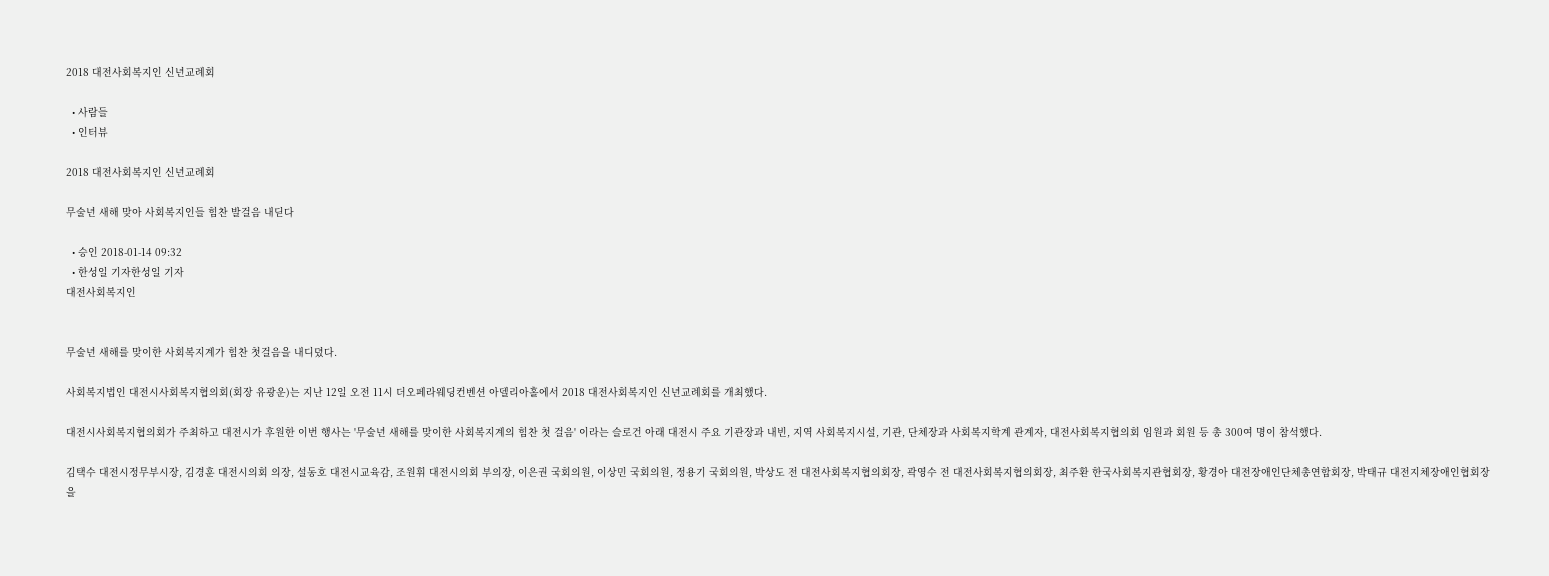2018 대전사회복지인 신년교례회

  • 사람들
  • 인터뷰

2018 대전사회복지인 신년교례회

무술년 새해 맞아 사회복지인들 힘찬 발걸음 내딛다

  • 승인 2018-01-14 09:32
  • 한성일 기자한성일 기자
대전사회복지인


무술년 새해를 맞이한 사회복지계가 힘찬 첫걸음을 내디뎠다.

사회복지법인 대전시사회복지협의회(회장 유광운)는 지난 12일 오전 11시 더오페라웨딩컨벤션 아델리아홀에서 2018 대전사회복지인 신년교례회를 개최했다.

대전시사회복지협의회가 주최하고 대전시가 후원한 이번 행사는 '무술년 새해를 맞이한 사회복지계의 힘찬 첫 걸음' 이라는 슬로건 아래 대전시 주요 기관장과 내빈, 지역 사회복지시설, 기관, 단체장과 사회복지학계 관계자, 대전사회복지협의회 임원과 회원 등 총 300여 명이 참석했다.

김택수 대전시정무부시장, 김경훈 대전시의회 의장, 설동호 대전시교육감, 조원휘 대전시의회 부의장, 이은권 국회의원, 이상민 국회의원, 정용기 국회의원, 박상도 전 대전사회복지협의회장, 곽영수 전 대전사회복지협의회장, 최주환 한국사회복지관협회장, 황경아 대전장애인단체총연합회장, 박태규 대전지체장애인협회장을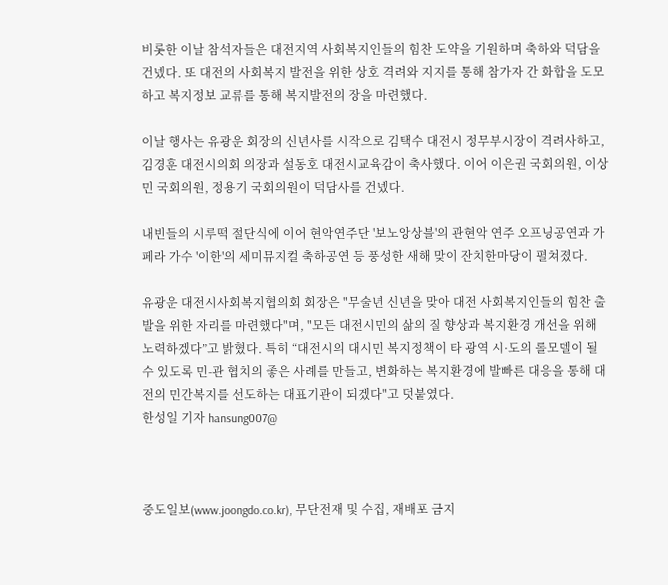비롯한 이날 참석자들은 대전지역 사회복지인들의 힘찬 도약을 기원하며 축하와 덕담을 건넸다. 또 대전의 사회복지 발전을 위한 상호 격려와 지지를 통해 참가자 간 화합을 도모하고 복지정보 교류를 통해 복지발전의 장을 마련했다.

이날 행사는 유광운 회장의 신년사를 시작으로 김택수 대전시 정무부시장이 격려사하고, 김경훈 대전시의회 의장과 설동호 대전시교육감이 축사했다. 이어 이은권 국회의원, 이상민 국회의원, 정용기 국회의원이 덕담사를 건넸다.

내빈들의 시루떡 절단식에 이어 현악연주단 '보노앙상블'의 관현악 연주 오프닝공연과 가페라 가수 '이한'의 세미뮤지컬 축하공연 등 풍성한 새해 맞이 잔치한마당이 펼쳐졌다.

유광운 대전시사회복지협의회 회장은 "무술년 신년을 맞아 대전 사회복지인들의 힘찬 출발을 위한 자리를 마련했다"며, "모든 대전시민의 삶의 질 향상과 복지환경 개선을 위해 노력하겠다”고 밝혔다. 특히 “대전시의 대시민 복지정책이 타 광역 시·도의 롤모델이 될 수 있도록 민-관 협치의 좋은 사례를 만들고, 변화하는 복지환경에 발빠른 대응을 통해 대전의 민간복지를 선도하는 대표기관이 되겠다"고 덧붙였다.
한성일 기자 hansung007@



중도일보(www.joongdo.co.kr), 무단전재 및 수집, 재배포 금지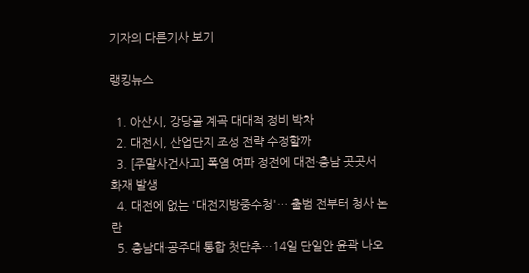기자의 다른기사 보기

랭킹뉴스

  1. 아산시, 강당골 계곡 대대적 정비 박차
  2. 대전시, 산업단지 조성 전략 수정할까
  3. [주말사건사고] 폭염 여파 정전에 대전·충남 곳곳서 화재 발생
  4. 대전에 없는 '대전지방중수청'… 출범 전부터 청사 논란
  5. 충남대·공주대 통합 첫단추…14일 단일안 윤곽 나오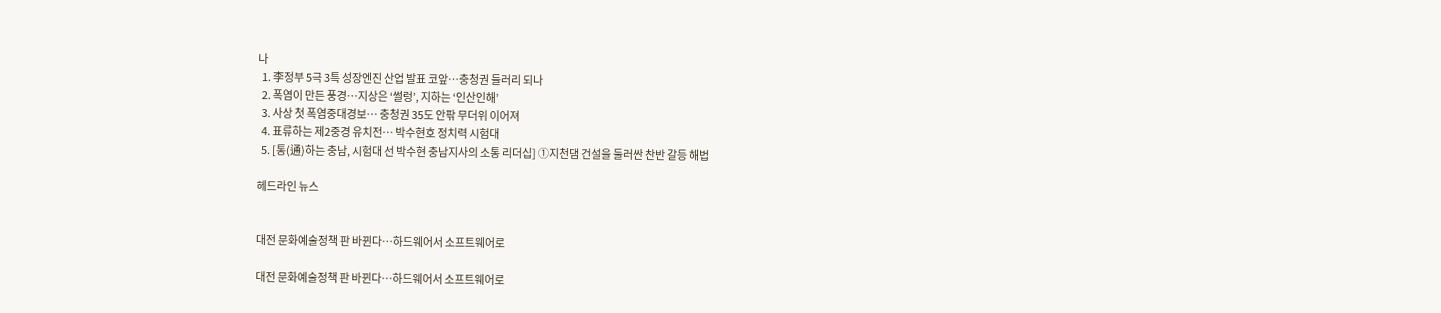나
  1. 李정부 5극 3특 성장엔진 산업 발표 코앞…충청권 들러리 되나
  2. 폭염이 만든 풍경…지상은 ‘썰렁’, 지하는 ‘인산인해’
  3. 사상 첫 폭염중대경보… 충청권 35도 안팎 무더위 이어져
  4. 표류하는 제2중경 유치전… 박수현호 정치력 시험대
  5. [통(通)하는 충남, 시험대 선 박수현 충남지사의 소통 리더십] ①지천댐 건설을 둘러싼 찬반 갈등 해법

헤드라인 뉴스


대전 문화예술정책 판 바뀐다…하드웨어서 소프트웨어로

대전 문화예술정책 판 바뀐다…하드웨어서 소프트웨어로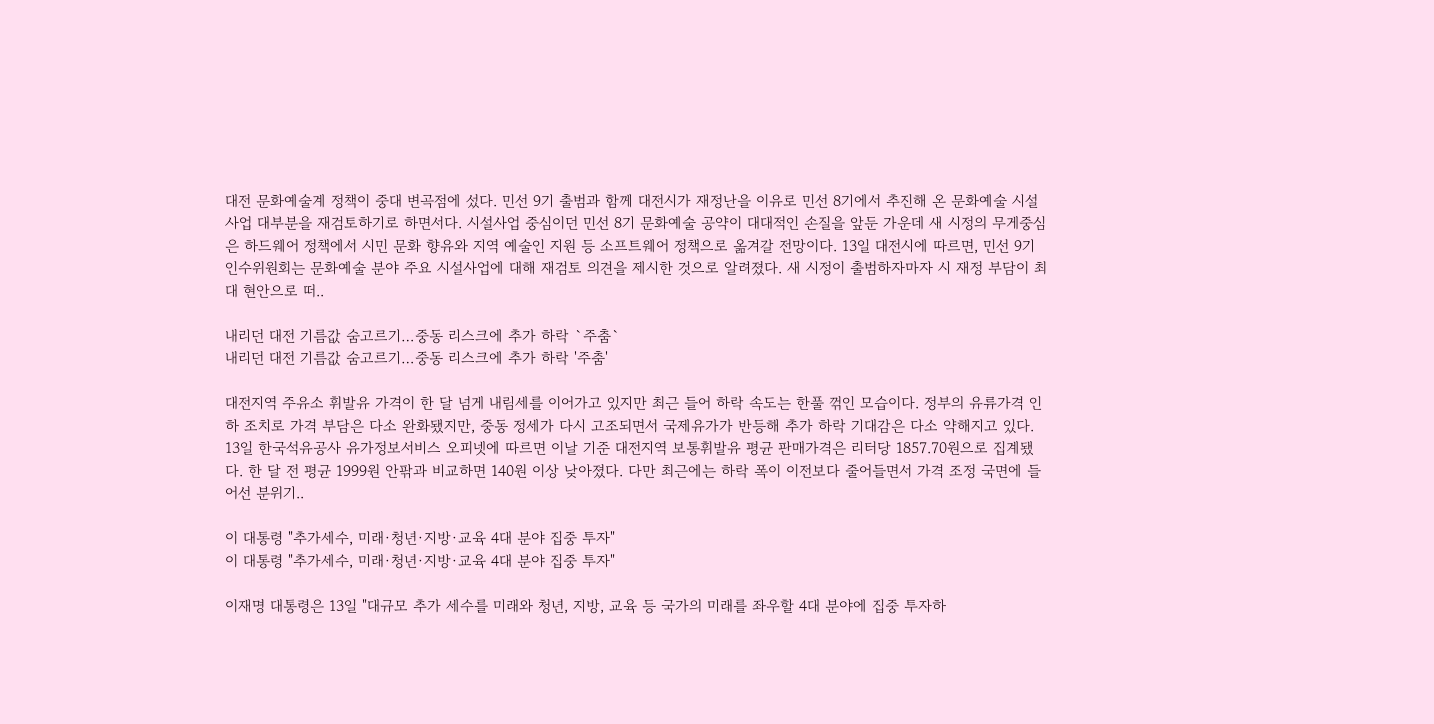대전 문화예술계 정책이 중대 변곡점에 섰다. 민선 9기 출범과 함께 대전시가 재정난을 이유로 민선 8기에서 추진해 온 문화예술 시설사업 대부분을 재검토하기로 하면서다. 시설사업 중심이던 민선 8기 문화예술 공약이 대대적인 손질을 앞둔 가운데 새 시정의 무게중심은 하드웨어 정책에서 시민 문화 향유와 지역 예술인 지원 등 소프트웨어 정책으로 옮겨갈 전망이다. 13일 대전시에 따르면, 민선 9기 인수위원회는 문화예술 분야 주요 시설사업에 대해 재검토 의견을 제시한 것으로 알려졌다. 새 시정이 출범하자마자 시 재정 부담이 최대 현안으로 떠..

내리던 대전 기름값 숨고르기…중동 리스크에 추가 하락 `주춤`
내리던 대전 기름값 숨고르기…중동 리스크에 추가 하락 '주춤'

대전지역 주유소 휘발유 가격이 한 달 넘게 내림세를 이어가고 있지만 최근 들어 하락 속도는 한풀 꺾인 모습이다. 정부의 유류가격 인하 조치로 가격 부담은 다소 완화됐지만, 중동 정세가 다시 고조되면서 국제유가가 반등해 추가 하락 기대감은 다소 약해지고 있다. 13일 한국석유공사 유가정보서비스 오피넷에 따르면 이날 기준 대전지역 보통휘발유 평균 판매가격은 리터당 1857.70원으로 집계됐다. 한 달 전 평균 1999원 안팎과 비교하면 140원 이상 낮아졌다. 다만 최근에는 하락 폭이 이전보다 줄어들면서 가격 조정 국면에 들어선 분위기..

이 대통령 "추가세수, 미래·청년·지방·교육 4대 분야 집중 투자"
이 대통령 "추가세수, 미래·청년·지방·교육 4대 분야 집중 투자"

이재명 대통령은 13일 "대규모 추가 세수를 미래와 청년, 지방, 교육 등 국가의 미래를 좌우할 4대 분야에 집중 투자하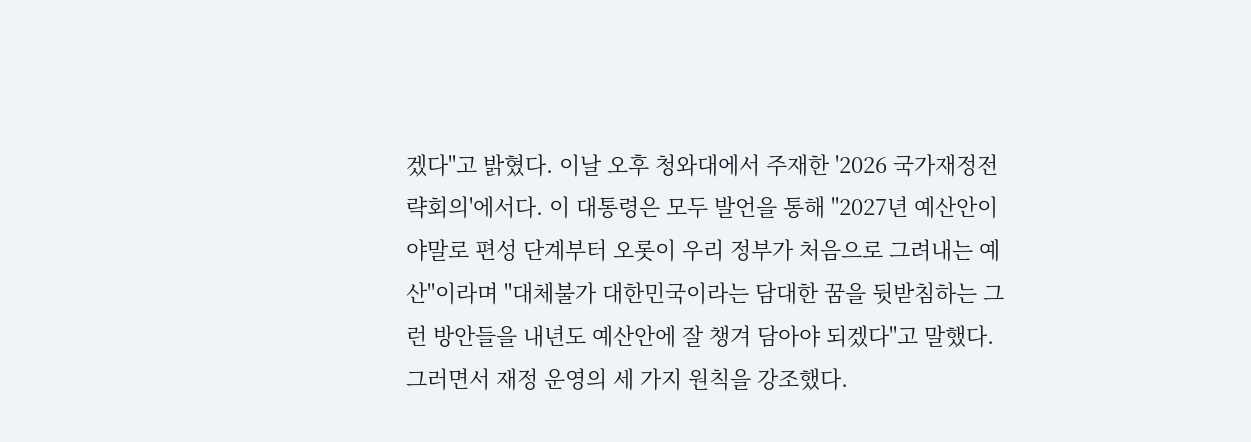겠다"고 밝혔다. 이날 오후 청와대에서 주재한 '2026 국가재정전략회의'에서다. 이 대통령은 모두 발언을 통해 "2027년 예산안이야말로 편성 단계부터 오롯이 우리 정부가 처음으로 그려내는 예산"이라며 "대체불가 대한민국이라는 담대한 꿈을 뒷받침하는 그런 방안들을 내년도 예산안에 잘 챙겨 담아야 되겠다"고 말했다. 그러면서 재정 운영의 세 가지 원칙을 강조했다.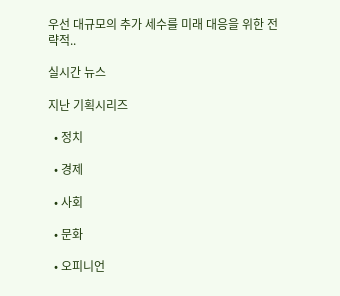우선 대규모의 추가 세수를 미래 대응을 위한 전략적..

실시간 뉴스

지난 기획시리즈

  • 정치

  • 경제

  • 사회

  • 문화

  • 오피니언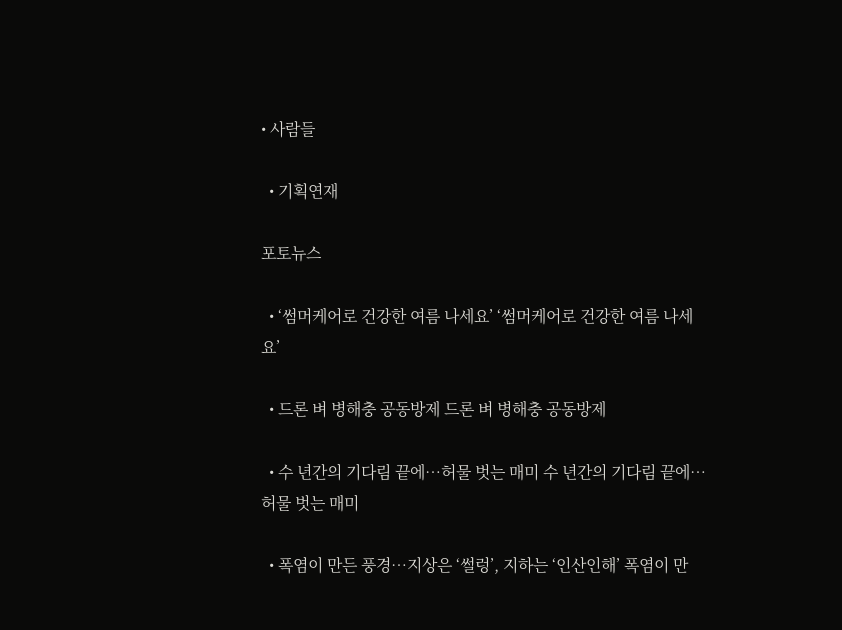• 사람들

  • 기획연재

포토뉴스

  • ‘썸머케어로 건강한 여름 나세요’ ‘썸머케어로 건강한 여름 나세요’

  • 드론 벼 병해충 공동방제 드론 벼 병해충 공동방제

  • 수 년간의 기다림 끝에…허물 벗는 매미 수 년간의 기다림 끝에…허물 벗는 매미

  • 폭염이 만든 풍경…지상은 ‘썰렁’, 지하는 ‘인산인해’ 폭염이 만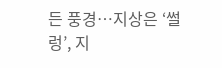든 풍경…지상은 ‘썰렁’, 지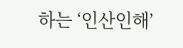하는 ‘인산인해’